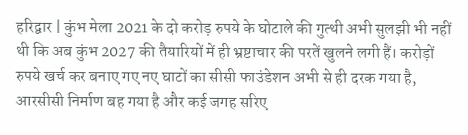हरिद्वार | कुंभ मेला 2021 के दो करोड़ रुपये के घोटाले की गुत्थी अभी सुलझी भी नहीं थी कि अब कुंभ 2027 की तैयारियों में ही भ्रष्टाचार की परतें खुलने लगी हैं। करोड़ों रुपये खर्च कर बनाए गए नए घाटों का सीसी फाउंडेशन अभी से ही दरक गया है, आरसीसी निर्माण बह गया है और कई जगह सरिए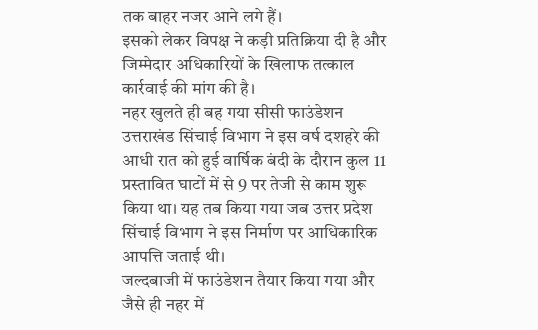तक बाहर नजर आने लगे हैं।
इसको लेकर विपक्ष ने कड़ी प्रतिक्रिया दी है और जिम्मेदार अधिकारियों के खिलाफ तत्काल कार्रवाई की मांग की है।
नहर खुलते ही बह गया सीसी फाउंडेशन
उत्तराखंड सिंचाई विभाग ने इस वर्ष दशहरे की आधी रात को हुई वार्षिक बंदी के दौरान कुल 11 प्रस्तावित घाटों में से 9 पर तेजी से काम शुरू किया था। यह तब किया गया जब उत्तर प्रदेश सिंचाई विभाग ने इस निर्माण पर आधिकारिक आपत्ति जताई थी।
जल्दबाजी में फाउंडेशन तैयार किया गया और जैसे ही नहर में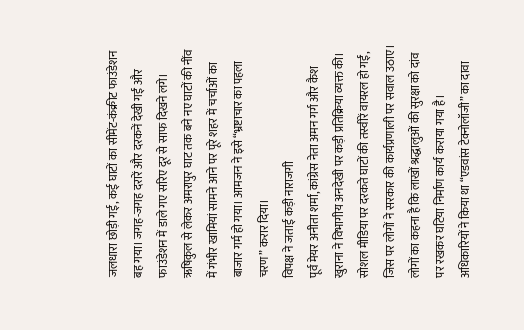जलधारा छोड़ी गई, कई घाटों का सीमेंट-कंक्रीट फाउंडेशन बह गया। जगह-जगह दरारें और दरकनें देखी गईं और फाउंडेशन में डाले गए सरिए दूर से साफ दिखने लगे।
ऋषिकुल से लेकर अमरापुर घाट तक बने नए घाटों की नींव में गंभीर खामियां सामने आने पर पूरे शहर में चर्चाओं का बाजार गर्म हो गया। आमजन ने इसे “भ्रष्टाचार का पहला चरण” करार दिया।
विपक्ष ने जताई कड़ी नाराजगी
पूर्व मेयर अनीता शर्मा, कांग्रेस नेता अमन गर्ग और कैश खुराना ने विभागीय अनदेखी पर कड़ी प्रतिक्रिया व्यक्त की। सोशल मीडिया पर दरकते घाटों की तस्वीरें वायरल हो गईं, जिस पर लोगों ने सरकार की कार्यप्रणाली पर सवाल उठाए।
लोगों का कहना है कि लाखों श्रद्धालुओं की सुरक्षा को दांव पर रखकर घटिया निर्माण कार्य कराया गया है।
अधिकारियों ने किया था “एडवांस टेक्नोलॉजी” का दावा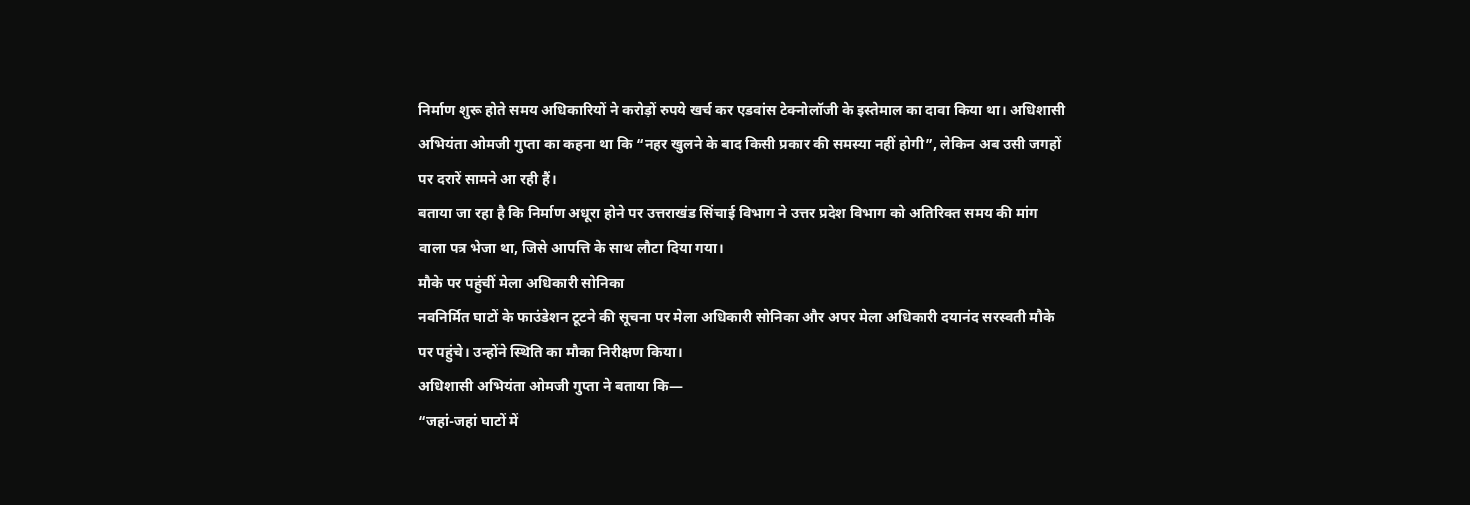निर्माण शुरू होते समय अधिकारियों ने करोड़ों रुपये खर्च कर एडवांस टेक्नोलॉजी के इस्तेमाल का दावा किया था। अधिशासी अभियंता ओमजी गुप्ता का कहना था कि “नहर खुलने के बाद किसी प्रकार की समस्या नहीं होगी”, लेकिन अब उसी जगहों पर दरारें सामने आ रही हैं।
बताया जा रहा है कि निर्माण अधूरा होने पर उत्तराखंड सिंचाई विभाग ने उत्तर प्रदेश विभाग को अतिरिक्त समय की मांग वाला पत्र भेजा था, जिसे आपत्ति के साथ लौटा दिया गया।
मौके पर पहुंचीं मेला अधिकारी सोनिका
नवनिर्मित घाटों के फाउंडेशन टूटने की सूचना पर मेला अधिकारी सोनिका और अपर मेला अधिकारी दयानंद सरस्वती मौके पर पहुंचे। उन्होंने स्थिति का मौका निरीक्षण किया।
अधिशासी अभियंता ओमजी गुप्ता ने बताया कि—
“जहां-जहां घाटों में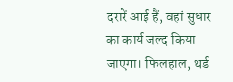दरारें आई हैं, वहां सुधार का कार्य जल्द किया जाएगा। फिलहाल, थर्ड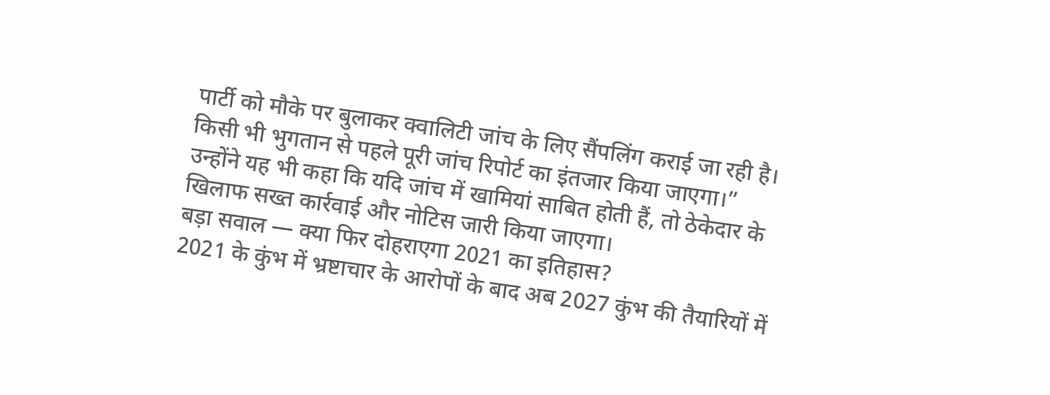पार्टी को मौके पर बुलाकर क्वालिटी जांच के लिए सैंपलिंग कराई जा रही है। किसी भी भुगतान से पहले पूरी जांच रिपोर्ट का इंतजार किया जाएगा।”
उन्होंने यह भी कहा कि यदि जांच में खामियां साबित होती हैं, तो ठेकेदार के खिलाफ सख्त कार्रवाई और नोटिस जारी किया जाएगा।
बड़ा सवाल — क्या फिर दोहराएगा 2021 का इतिहास?
2021 के कुंभ में भ्रष्टाचार के आरोपों के बाद अब 2027 कुंभ की तैयारियों में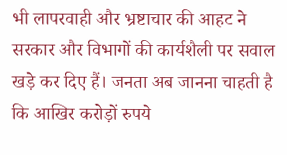भी लापरवाही और भ्रष्टाचार की आहट ने सरकार और विभागों की कार्यशैली पर सवाल खड़े कर दिए हैं। जनता अब जानना चाहती है कि आखिर करोड़ों रुपये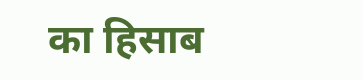का हिसाब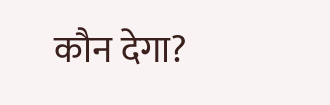कौन देगा?